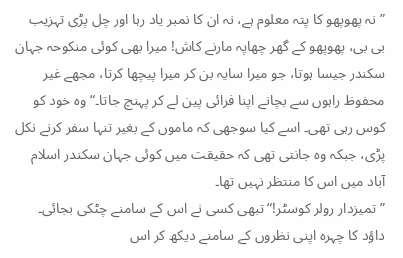”نہ پھوپھو کا پتہ معلوم ہے، نہ ان کا نمبر یاد رہا اور چل پڑی تہزیب بی بی، پھوپھو کے گھر چھاپہ مارنے کاش! میرا بھی کوئی منکوحہ جہان سکندر جیسا ہوتا، جو میرا سایہ بن کر میرا پیچھا کرتا، مجھے غیر محفوظ راہوں سے بچانے اپنا فرائی پین لے کر پہنچ جاتا۔“وہ خود کو کوس رہی تھی۔ اسے کیا سوجھی کہ ماموں کے بغیر تنہا سفر کرنے نکل پڑی، جبکہ وہ جانتی تھی کہ حقیقت میں کوئی جہان سکندر اسلام آباد میں اس کا منتظر نہیں تھا۔
”تمیزدار رولر کوسٹر!“ تبھی کسی نے اس کے سامنے چٹکی بجائی۔ داؤد کا چہرہ اپنی نظروں کے سامنے دیکھ کر اس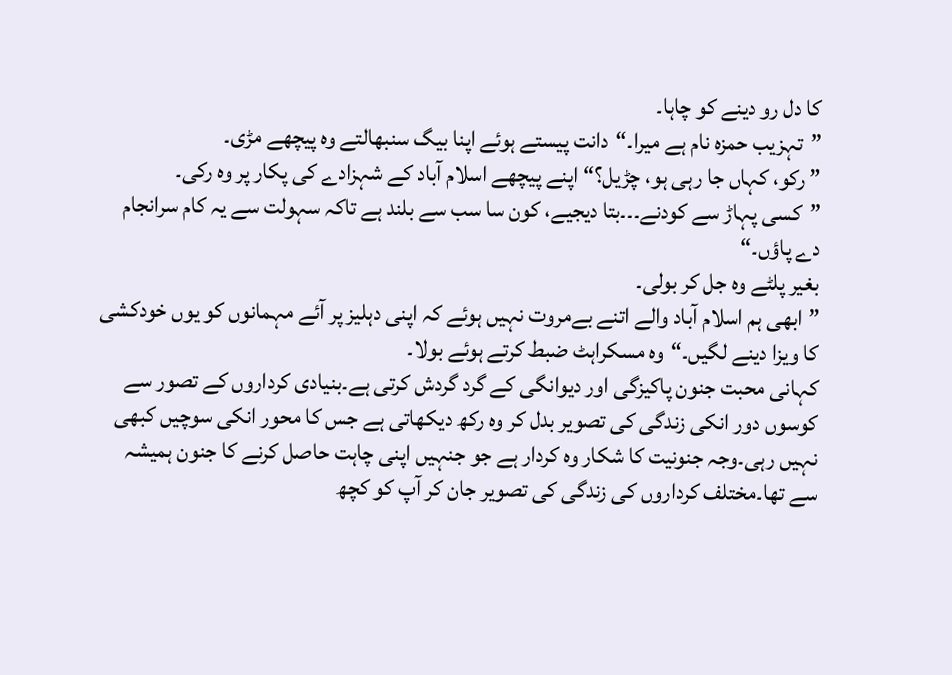کا دل رو دینے کو چاہا۔
”تہزیب حمزہ نام ہے میرا۔“دانت پیستے ہوئے اپنا بیگ سنبھالتے وہ پیچھے مڑی۔
” رکو، کہاں جا رہی ہو، چڑیل؟“ اپنے پیچھے اسلام آباد کے شہزادے کی پکار پر وہ رکی۔
”کسی پہاڑ سے کودنے۔۔۔بتا دیجیے، کون سا سب سے بلند ہے تاکہ سہولت سے یہ کام سرانجام دے پاؤں۔“
بغیر پلٹے وہ جل کر بولی۔
”ابھی ہم اسلام آباد والے اتنے بےمروت نہیں ہوئے کہ اپنی دہلیز پر آئے مہمانوں کو یوں خودکشی کا ویزا دینے لگیں۔“وہ مسکراہٹ ضبط کرتے ہوئے بولا۔
کہانی محبت جنون پاکیزگی اور دیوانگی کے گرد گردش کرتی ہے۔بنیادی کرداروں کے تصور سے کوسوں دور انکی زندگی کی تصویر بدل کر وہ رکھ دیکھاتی ہے جس کا محور انکی سوچیں کبھی نہیں رہی۔وجہ جنونیت کا شکار وہ کردار ہے جو جنہیں اپنی چاہت حاصل کرنے کا جنون ہمیشہ سے تھا۔مختلف کرداروں کی زندگی کی تصویر جان کر آپ کو کچھ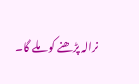نرالہ پڑھنے کو ملے گا۔